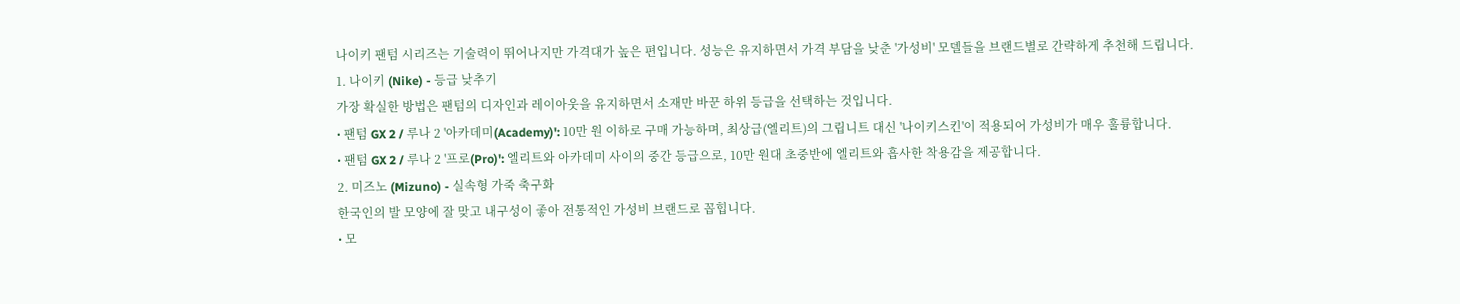나이키 팬텀 시리즈는 기술력이 뛰어나지만 가격대가 높은 편입니다. 성능은 유지하면서 가격 부담을 낮춘 '가성비' 모델들을 브랜드별로 간략하게 추천해 드립니다.
1. 나이키 (Nike) - 등급 낮추기
가장 확실한 방법은 팬텀의 디자인과 레이아웃을 유지하면서 소재만 바꾼 하위 등급을 선택하는 것입니다.
• 팬텀 GX 2 / 루나 2 '아카데미(Academy)': 10만 원 이하로 구매 가능하며, 최상급(엘리트)의 그립니트 대신 '나이키스킨'이 적용되어 가성비가 매우 훌륭합니다.
• 팬텀 GX 2 / 루나 2 '프로(Pro)': 엘리트와 아카데미 사이의 중간 등급으로, 10만 원대 초중반에 엘리트와 흡사한 착용감을 제공합니다.
2. 미즈노 (Mizuno) - 실속형 가죽 축구화
한국인의 발 모양에 잘 맞고 내구성이 좋아 전통적인 가성비 브랜드로 꼽힙니다.
• 모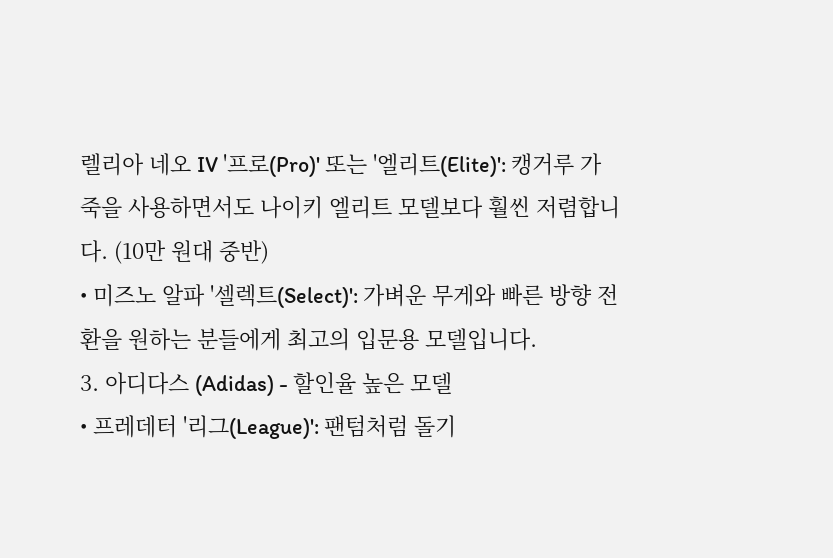렐리아 네오 IV '프로(Pro)' 또는 '엘리트(Elite)': 캥거루 가죽을 사용하면서도 나이키 엘리트 모델보다 훨씬 저렴합니다. (10만 원대 중반)
• 미즈노 알파 '셀렉트(Select)': 가벼운 무게와 빠른 방향 전환을 원하는 분들에게 최고의 입문용 모델입니다.
3. 아디다스 (Adidas) - 할인율 높은 모델
• 프레데터 '리그(League)': 팬텀처럼 돌기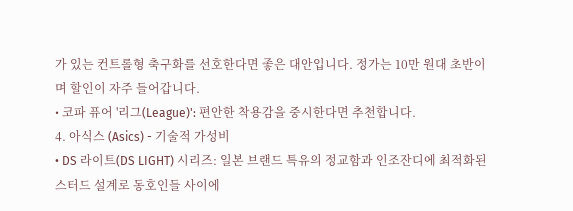가 있는 컨트롤형 축구화를 선호한다면 좋은 대안입니다. 정가는 10만 원대 초반이며 할인이 자주 들어갑니다.
• 코파 퓨어 '리그(League)': 편안한 착용감을 중시한다면 추천합니다.
4. 아식스 (Asics) - 기술적 가성비
• DS 라이트(DS LIGHT) 시리즈: 일본 브랜드 특유의 정교함과 인조잔디에 최적화된 스터드 설계로 동호인들 사이에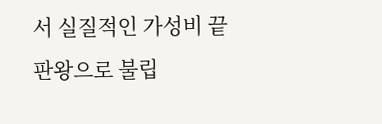서 실질적인 가성비 끝판왕으로 불립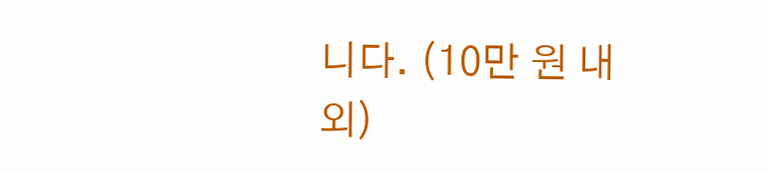니다. (10만 원 내외)